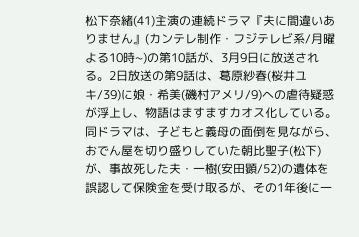松下奈緒(41)主演の連続ドラマ『夫に間違いありません』(カンテレ制作・フジテレビ系/月曜よる10時~)の第10話が、3月9日に放送される。2日放送の第9話は、葛原紗春(桜井ユキ/39)に娘・希美(磯村アメリ/9)への虐待疑惑が浮上し、物語はますますカオス化している。
同ドラマは、子どもと義母の面倒を見ながら、おでん屋を切り盛りしていた朝比聖子(松下)が、事故死した夫・一樹(安田顕/52)の遺体を誤認して保険金を受け取るが、その1年後に一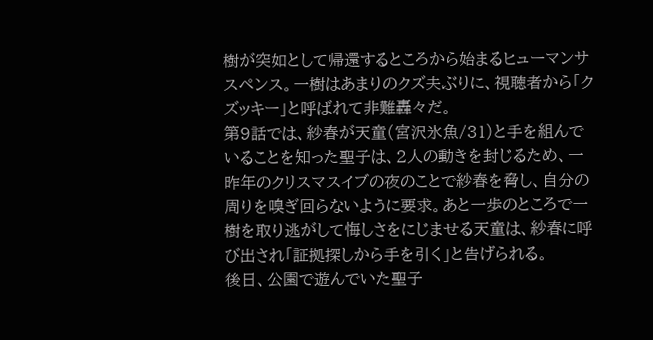樹が突如として帰還するところから始まるヒューマンサスペンス。一樹はあまりのクズ夫ぶりに、視聴者から「クズッキー」と呼ばれて非難轟々だ。
第9話では、紗春が天童(宮沢氷魚/31)と手を組んでいることを知った聖子は、2人の動きを封じるため、一昨年のクリスマスイブの夜のことで紗春を脅し、自分の周りを嗅ぎ回らないように要求。あと一歩のところで一樹を取り逃がして悔しさをにじませる天童は、紗春に呼び出され「証拠探しから手を引く」と告げられる。
後日、公園で遊んでいた聖子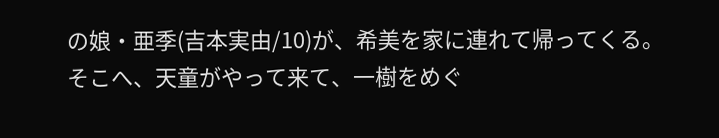の娘・亜季(吉本実由/10)が、希美を家に連れて帰ってくる。そこへ、天童がやって来て、一樹をめぐ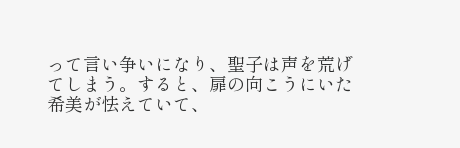って言い争いになり、聖子は声を荒げてしまう。すると、扉の向こうにいた希美が怯えていて、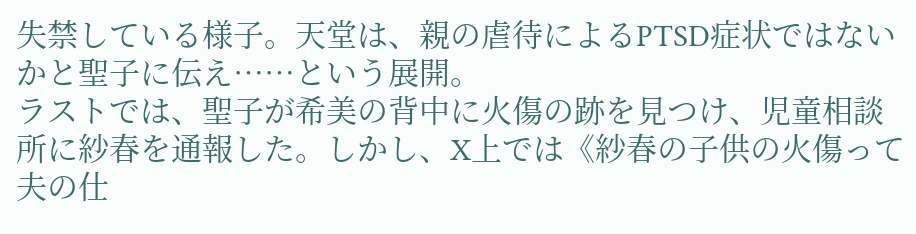失禁している様子。天堂は、親の虐待によるPTSD症状ではないかと聖子に伝え……という展開。
ラストでは、聖子が希美の背中に火傷の跡を見つけ、児童相談所に紗春を通報した。しかし、X上では《紗春の子供の火傷って夫の仕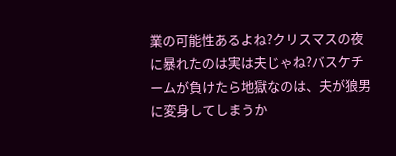業の可能性あるよね?クリスマスの夜に暴れたのは実は夫じゃね?バスケチームが負けたら地獄なのは、夫が狼男に変身してしまうか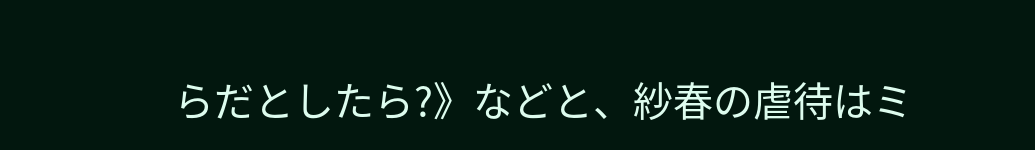らだとしたら?》などと、紗春の虐待はミ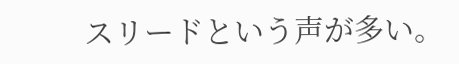スリードという声が多い。